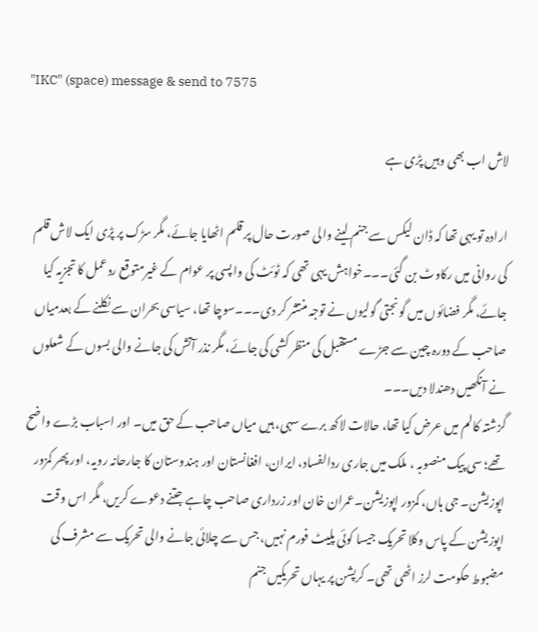"IKC" (space) message & send to 7575

لاش اب بھی وہیں پڑی ہے

ارادہ تو یہی تھا کہ ڈان لیکس سے جنم لینے والی صورت حال پر قلم اٹھایا جائے، مگر سڑک پر پڑی ایک لاش قلم کی روانی میں رکاوٹ بن گئی۔۔۔خواہش یہی تھی کہ ٹوئٹ کی واپسی پر عوام کے غیرمتوقع ردعمل کا تجزیہ کیا جائے، مگر فضائوں میں گونجتی گولیوں نے توجہ منتشر کر دی۔۔۔سوچا تھا، سیاسی بحران سے نکلنے کے بعدمیاں صاحب کے دورہ چین سے جڑے مستقبل کی منظر کشی کی جائے، مگر نذر آتش کی جانے والی بسوں کے شعلوں نے آنکھیں دھندلا دیں۔۔۔
گزشتہ کالم میں عرض کیا تھا، حالات لاکھ برے سہی، ہیں میاں صاحب کے حق میں۔ اور اسباب بڑے واضح تھے؛ سی پیک منصوبہ ، ملک میں جاری ردالفساد، ایران، افغانستان اور ہندوستان کا جارحانہ رویہ، اور پھر کمزور اپوزیشن۔ جی ہاں، کمزور اپوزیشن۔عمران خان اور زرداری صاحب چاہے جتنے دعوے کریں، مگر اس وقت اپوزیشن کے پاس وکلا تحریک جیسا کوئی پلیٹ فورم نہیں، جس سے چلائی جانے والی تحریک سے مشرف کی مضبوط حکومت لرز اٹھی تھی۔ کرپشن پر یہاں تحریکیں جنم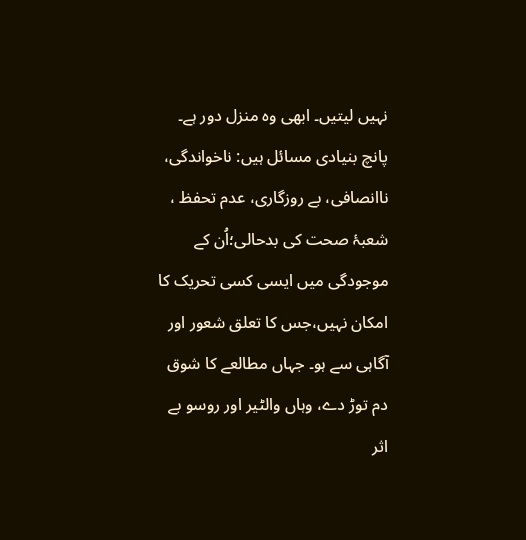نہیں لیتیں۔ ابھی وہ منزل دور ہے۔ پانچ بنیادی مسائل ہیں: ناخواندگی، ناانصافی، بے روزگاری، عدم تحفظ ، شعبۂ صحت کی بدحالی؛اُن کے موجودگی میں ایسی کسی تحریک کا امکان نہیں،جس کا تعلق شعور اور آگاہی سے ہو۔ جہاں مطالعے کا شوق دم توڑ دے، وہاں والٹیر اور روسو بے اثر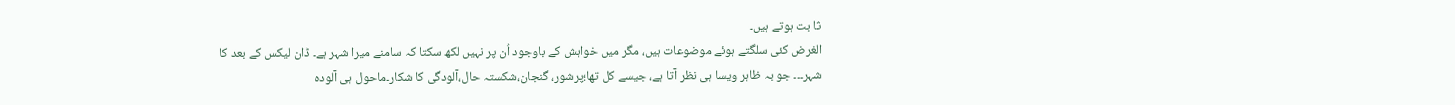ثا بت ہوتے ہیں۔
الغرض کئی سلگتے ہوئے موضوعات ہیں، مگر میں خواہش کے باوجود اُن پر نہیں لکھ سکتا کہ سامنے میرا شہر ہے۔ ڈان لیکس کے بعد کا شہر۔۔۔ جو بہ ظاہر ویسا ہی نظر آتا ہے، جیسے کل تھا؛پرشور، گنجان،شکستہ حال،آلودگی کا شکار۔ماحول ہی آلودہ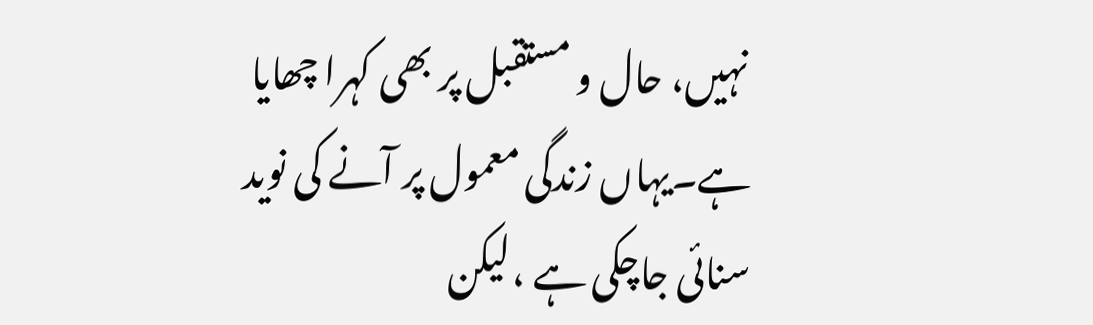نہیں، حال و مستقبل پر بھی کہرا چھایا ہے۔یہاں زندگی معمول پر آنے کی نوید سنائی جاچکی ہے ،لیکن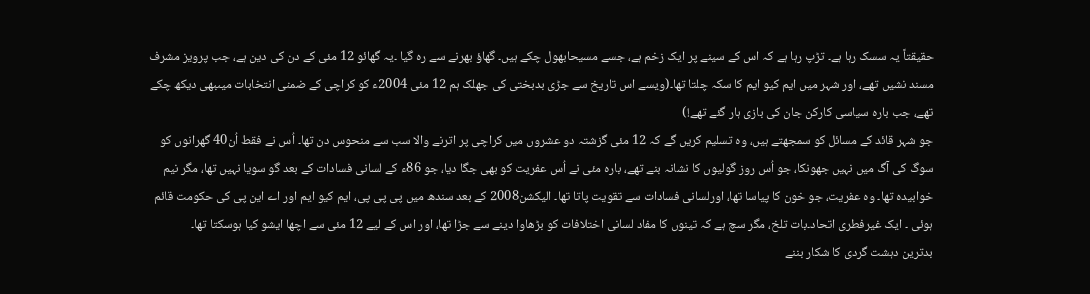حقیقتاً یہ سسک رہا ہے۔ تڑپ رہا ہے کہ اس کے سینے پر ایک زخم ہے، جسے مسیحابھول چکے ہیں۔ گھاؤ بھرنے سے رہ گیا ۔یہ گھائو 12 مئی کے دن کی دین ہے، جب پرویز مشرف مسند نشیں تھے، اور شہر میں ایم کیو ایم کا سکہ چلتا تھا۔(ویسے اس تاریخ سے جڑی بدبختی کی جھلک ہم 12 مئی 2004ء کو کراچی کے ضمنی انتخابات میںبھی دیکھ چکے تھے، جب بارہ سیاسی کارکن جان کی بازی ہار گئے تھے!)
جو شہر قائد کے مسائل کو سمجھتے ہیں، وہ تسلیم کریں گے کہ 12 مئی گزشتہ دو عشروں میں کراچی پر اترنے والا سب سے منحوس دن تھا۔ اُس نے فقط اُن40 گھرانوں کو سوگ کی آگ میں نہیں جھونکا، جو اُس روز گولیوں کا نشانہ بنے تھے، بارہ مئی نے اُس عفریت کو بھی جگا دیا، جو 86ء کے لسانی فسادات کے بعد گو سویا نہیں تھا، مگر نیم خوابیدہ تھا۔ وہ عفریت، جو خون کا پیاسا تھا، اورلسانی فسادات سے تقویت پاتا تھا۔ الیکشن2008 کے بعد سندھ میں پی پی پی، ایم کیو ایم اور اے این پی کی حکومت قائم ہوئی ۔ ایک غیرفطری اتحاد۔بات تلخ، مگر سچ ہے کہ تینوں کا مفاد لسانی اختلافات کو بڑھاوا دینے سے جڑا تھا، اور اس کے لیے 12 مئی سے اچھا ایشو کیا ہوسکتا تھا۔
بدترین دہشت گردی کا شکار بننے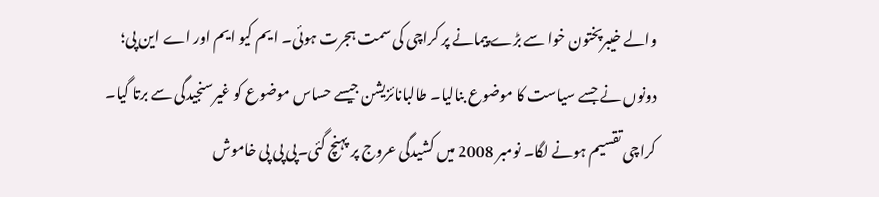والے خیبرپختون خوا سے بڑے پیمانے پر کراچی کی سمت ہجرت ہوئی۔ ا یم کیو ایم اور اے این پی؛ دونوں نے جسے سیاست کا موضوع بنالیا۔ طالبانائزیشن جیسے حساس موضوع کو غیرسنجیدگی سے برتا گیا۔ کراچی تقسیم ہونے لگا۔ نومبر 2008 میں کشیدگی عروج پر پہنچ گئی۔پی پی پی خاموش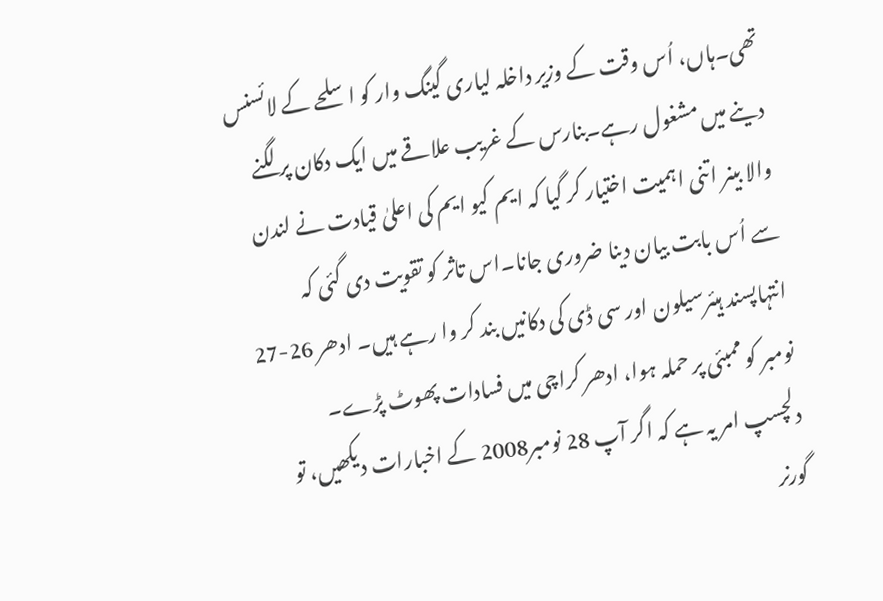تھی۔ہاں، اُس وقت کے وزیر داخلہ لیاری گینگ وار کو اسلحے کے لائسنس دینے میں مشغول رہے۔بنارس کے غریب علاقے میں ایک دکان پر لگنے والا بینر اتنی اہمیت اختیار کر گیا کہ ایم کیو ایم کی اعلیٰ قیادت نے لندن سے اُس بابت بیان دینا ضروری جانا۔اس تاثر کو تقویت دی گئی کہ انتہاپسند ہیئرسیلون اور سی ڈی کی دکانیں بند کر وا رہے ہیں۔ ادھر 26-27 نومبر کو ممبئی پر حملہ ہوا، ادھر کراچی میں فسادات پھوٹ پڑے۔
دلچسپ امر یہ ہے کہ اگر آپ 28 نومبر2008 کے اخبارات دیکھیں، تو گورنر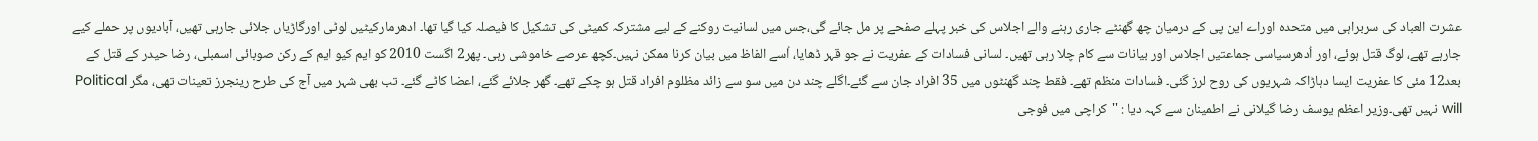عشرت العباد کی سربراہی میں متحدہ اوراے این پی کے درمیان چھ گھنٹے جاری رہنے والے اجلاس کی خبر پہلے صفحے پر مل جائے گی،جس میں لسانیت روکنے کے لیے مشترکہ کمیٹی کی تشکیل کا فیصلہ کیا گیا تھا۔ ادھرمارکیٹیں لوٹی اورگاڑیاں جلائی جارہی تھیں، آبادیوں پر حملے کیے جارہے تھے، لوگ قتل ہوئے، اور اُدھرسیاسی جماعتیں اجلاس اور بیانات سے کام چلا رہی تھیں۔ لسانی فسادات کے عفریت نے جو قہر ڈھایا، اُسے الفاظ میں بیان کرنا ممکن نہیں۔کچھ عرصے خاموشی رہی۔ پھر2 اگست 2010 کو ایم کیو ایم کے رکن صوبائی اسمبلی، رضا حیدر کے قتل کے بعد12 مئی کا عفریت ایسا دہاڑاکہ شہریوں کی روح لرز گئی۔ فسادات منظم تھے۔ فقط چند گھنٹوں میں 35 افراد جان سے گئے۔اگلے چند دن میں سو سے زائد مظلوم افراد قتل ہو چکے تھے۔ گھر جلائے گئے، اعضا کاٹے گئے۔ تب بھی شہر میں آج کی طرح رینجرز تعینات تھی، مگر Political will نہیں تھی۔وزیر اعظم یوسف رضا گیلانی نے اطمینان سے کہہ دیا : ''کراچی میں فوجی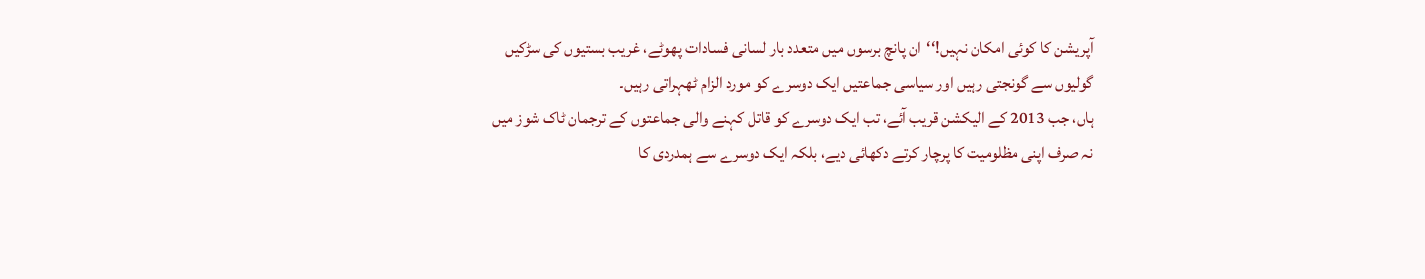آپریشن کا کوئی امکان نہیں!‘‘ان پانچ برسوں میں متعدد بار لسانی فسادات پھوٹے، غریب بستیوں کی سڑکیں گولیوں سے گونجتی رہیں اور سیاسی جماعتیں ایک دوسرے کو مورد الزام ٹھہراتی رہیں۔
ہاں، جب 2013 کے الیکشن قریب آئے، تب ایک دوسرے کو قاتل کہنے والی جماعتوں کے ترجمان ٹاک شوز میں نہ صرف اپنی مظلومیت کا پرچار کرتے دکھائی دیے، بلکہ ایک دوسرے سے ہمدردی کا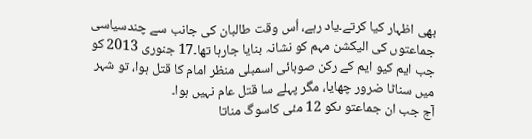بھی اظہار کیا کرتے۔یاد رہے، اُس وقت طالبان کی جانب سے چندسیاسی جماعتوں کی الیکشن مہم کو نشانہ بنایا جارہا تھا۔17 جنوری 2013 کو جب ایم کیو ایم کے رکن صوبائی اسمبلی منظر امام کا قتل ہوا، تو شہر میں سناٹا ضرور چھایا، مگر پہلے سا قتل عام نہیں ہوا۔
آج جب ان جماعتو ںکو 12 مئی کاسوگ مناتا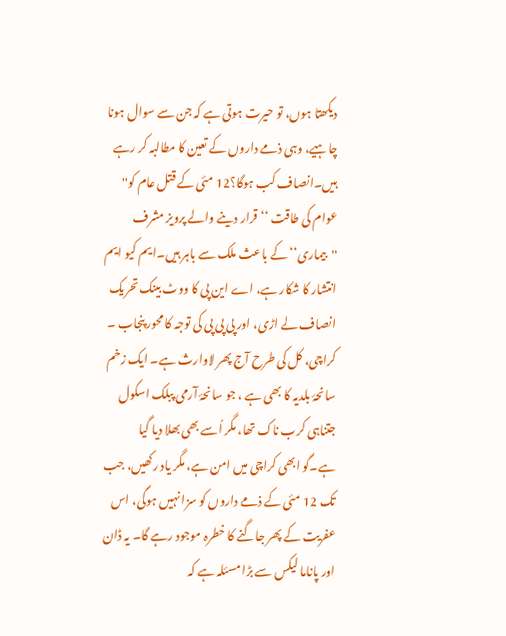دیکھتا ہوں، تو حیرت ہوتی ہے کہ جن سے سوال ہونا چاہیے، وہی ذمے داروں کے تعین کا مطالبہ کر رہے ہیں۔انصاف کب ہوگا؟12 مئی کے قتل عام کو'' عوام کی طاقت ‘‘قرار دینے والے پرویز مشرف ''بیماری‘‘کے باعث ملک سے باہر ہیں۔ایم کیو ایم انتشار کا شکار ہے، اے این پی کا ووٹ بینک تحریک انصاف لے اڑی، اور پی پی پی کی توجہ کا محور پنجاب ۔ کراچی، کل کی طرح آج پھر لاوارث ہے۔ ایک زخم سانحۂ بلدیہ کا بھی ہے ، جو سانحۂ آرمی پبلک اسکول جتناہی کرب ناک تھا، مگر اُسے بھی بھلا دیا گیا ہے۔گو ابھی کراچی میں امن ہے، مگر یاد رکھیں، جب تک 12 مئی کے ذمے داروں کو سزا نہیں ہوگی، اس عفریت کے پھر جاگنے کا خطرہ موجود رہے گا۔ یہ ڈان اور پاناما لیکس سے بڑا مسئلہ ہے کہ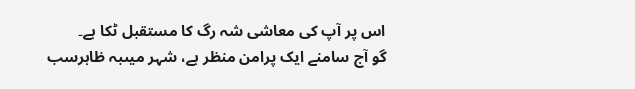اس پر آپ کی معاشی شہ رگ کا مستقبل ٹکا ہے۔
گو آج سامنے ایک پرامن منظر ہے، شہر میںبہ ظاہرسب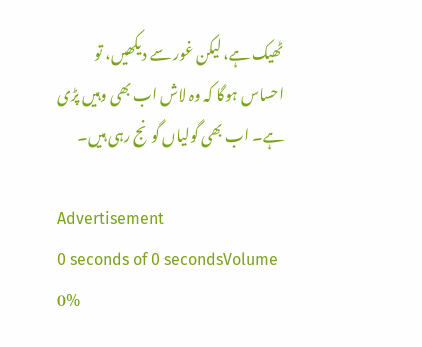ٹھیک ہے، لیکن غور سے دیکھیں، تو احساس ہوگا کہ وہ لاش اب بھی وہیں پڑی ہے۔ اب بھی گولیاں گونج رہی ہیں۔

Advertisement
0 seconds of 0 secondsVolume 0%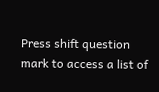Press shift question mark to access a list of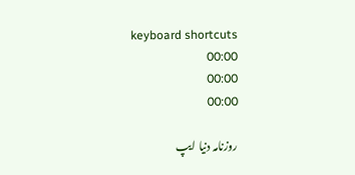keyboard shortcuts
00:00
00:00
00:00

روزنامہ دنیا ایپ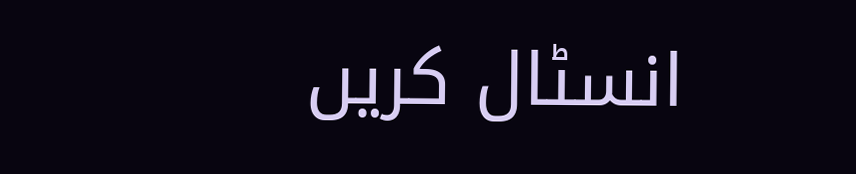انسٹال کریں